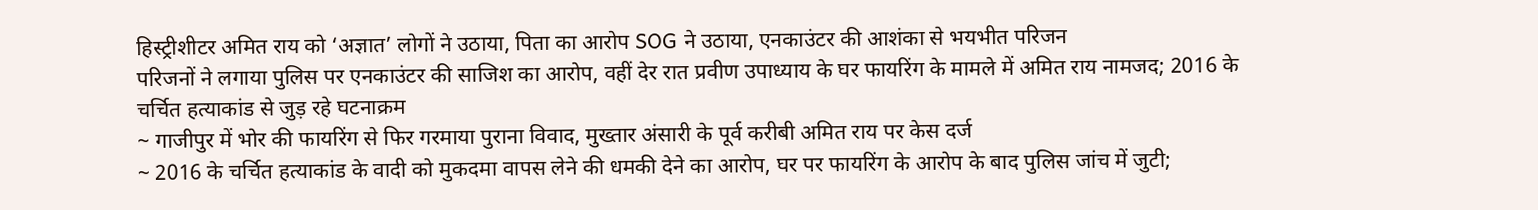हिस्ट्रीशीटर अमित राय को ‘अज्ञात’ लोगों ने उठाया, पिता का आरोप SOG ने उठाया, एनकाउंटर की आशंका से भयभीत परिजन
परिजनों ने लगाया पुलिस पर एनकाउंटर की साजिश का आरोप, वहीं देर रात प्रवीण उपाध्याय के घर फायरिंग के मामले में अमित राय नामजद; 2016 के चर्चित हत्याकांड से जुड़ रहे घटनाक्रम
~ गाजीपुर में भोर की फायरिंग से फिर गरमाया पुराना विवाद, मुख्तार अंसारी के पूर्व करीबी अमित राय पर केस दर्ज
~ 2016 के चर्चित हत्याकांड के वादी को मुकदमा वापस लेने की धमकी देने का आरोप, घर पर फायरिंग के आरोप के बाद पुलिस जांच में जुटी;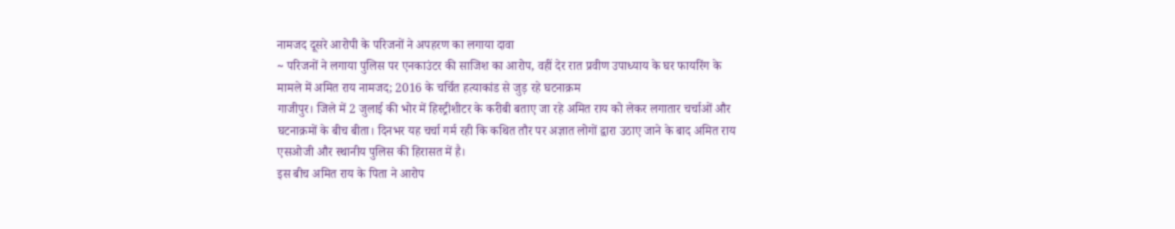नामजद दूसरे आरोपी के परिजनों ने अपहरण का लगाया दावा
~ परिजनों ने लगाया पुलिस पर एनकाउंटर की साजिश का आरोप, वहीं देर रात प्रवीण उपाध्याय के घर फायरिंग के मामले में अमित राय नामजद; 2016 के चर्चित हत्याकांड से जुड़ रहे घटनाक्रम
गाजीपुर। जिले में 2 जुलाई की भोर में हिस्ट्रीशीटर के करीबी बताए जा रहे अमित राय को लेकर लगातार चर्चाओं और घटनाक्रमों के बीच बीता। दिनभर यह चर्चा गर्म रही कि कथित तौर पर अज्ञात लोगों द्वारा उठाए जाने के बाद अमित राय एसओजी और स्थानीय पुलिस की हिरासत में है।
इस बीच अमित राय के पिता ने आरोप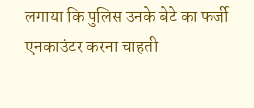लगाया कि पुलिस उनके बेटे का फर्जी एनकाउंटर करना चाहती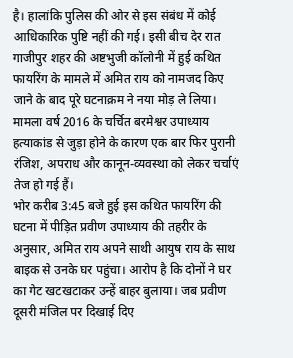है। हालांकि पुलिस की ओर से इस संबंध में कोई आधिकारिक पुष्टि नहीं की गई। इसी बीच देर रात गाजीपुर शहर की अष्टभुजी कॉलोनी में हुई कथित फायरिंग के मामले में अमित राय को नामजद किए जाने के बाद पूरे घटनाक्रम ने नया मोड़ ले लिया। मामला वर्ष 2016 के चर्चित बरमेश्वर उपाध्याय हत्याकांड से जुड़ा होने के कारण एक बार फिर पुरानी रंजिश, अपराध और कानून-व्यवस्था को लेकर चर्चाएं तेज हो गई हैं।
भोर करीब 3:45 बजे हुई इस कथित फायरिंग की घटना में पीड़ित प्रवीण उपाध्याय की तहरीर के अनुसार, अमित राय अपने साथी आयुष राय के साथ बाइक से उनके घर पहुंचा। आरोप है कि दोनों ने घर का गेट खटखटाकर उन्हें बाहर बुलाया। जब प्रवीण दूसरी मंजिल पर दिखाई दिए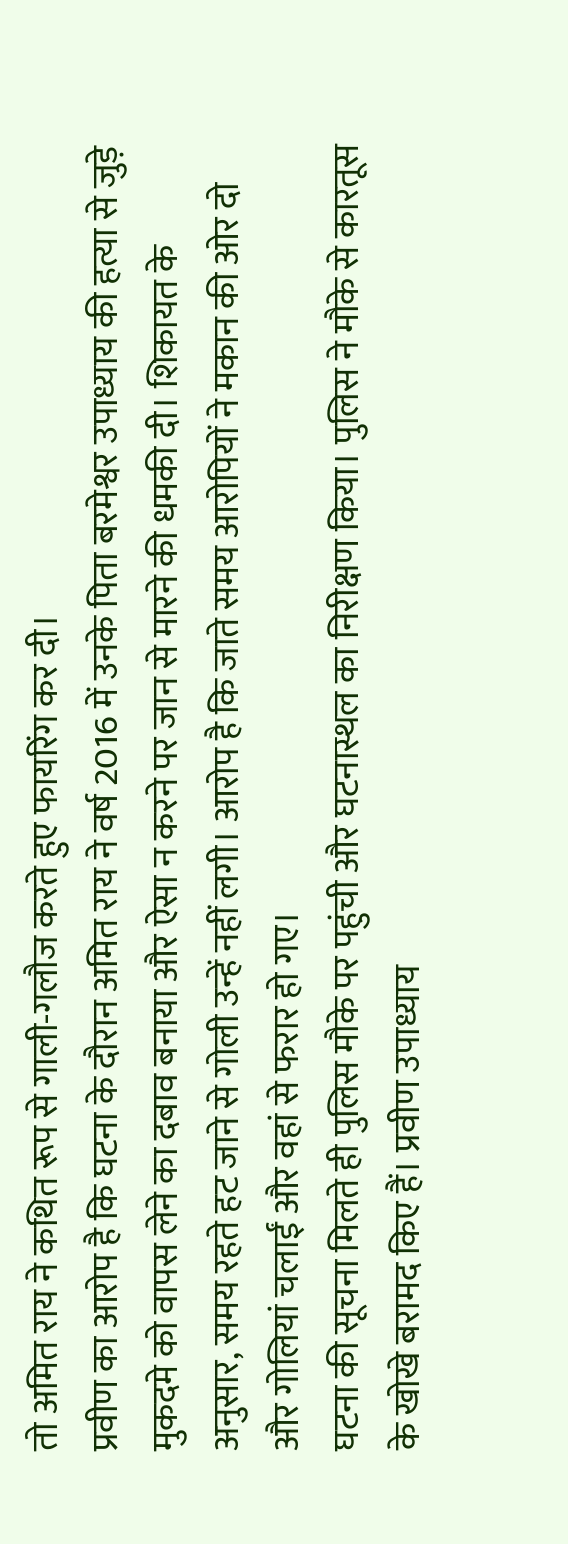तो अमित राय ने कथित रूप से गाली-गलौज करते हुए फायरिंग कर दी।
प्रवीण का आरोप है कि घटना के दौरान अमित राय ने वर्ष 2016 में उनके पिता बरमेश्वर उपाध्याय की हत्या से जुड़े मुकदमे को वापस लेने का दबाव बनाया और ऐसा न करने पर जान से मारने की धमकी दी। शिकायत के अनुसार, समय रहते हट जाने से गोली उन्हें नहीं लगी। आरोप है कि जाते समय आरोपियों ने मकान की ओर दो और गोलियां चलाईं और वहां से फरार हो गए।
घटना की सूचना मिलते ही पुलिस मौके पर पहुंची और घटनास्थल का निरीक्षण किया। पुलिस ने मौके से कारतूस के खोखे बरामद किए हैं। प्रवीण उपाध्याय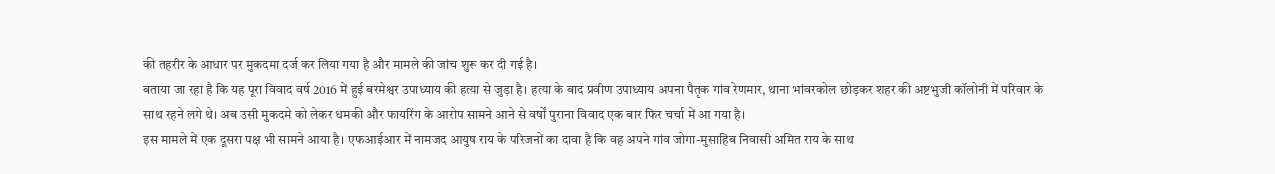की तहरीर के आधार पर मुकदमा दर्ज कर लिया गया है और मामले की जांच शुरू कर दी गई है।
बताया जा रहा है कि यह पूरा विवाद वर्ष 2016 में हुई बरमेश्वर उपाध्याय की हत्या से जुड़ा है। हत्या के बाद प्रवीण उपाध्याय अपना पैतृक गांव रेणमार, थाना भांवरकोल छोड़कर शहर की अष्टभुजी कॉलोनी में परिवार के साथ रहने लगे थे। अब उसी मुकदमे को लेकर धमकी और फायरिंग के आरोप सामने आने से वर्षों पुराना विवाद एक बार फिर चर्चा में आ गया है।
इस मामले में एक दूसरा पक्ष भी सामने आया है। एफआईआर में नामजद आयुष राय के परिजनों का दावा है कि वह अपने गांव जोगा-मुसाहिब निवासी अमित राय के साथ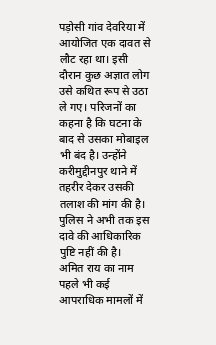पड़ोसी गांव देवरिया में आयोजित एक दावत से लौट रहा था। इसी दौरान कुछ अज्ञात लोग उसे कथित रूप से उठा ले गए। परिजनों का कहना है कि घटना के बाद से उसका मोबाइल भी बंद है। उन्होंने करीमुद्दीनपुर थाने में तहरीर देकर उसकी तलाश की मांग की है। पुलिस ने अभी तक इस दावे की आधिकारिक पुष्टि नहीं की है।
अमित राय का नाम पहले भी कई आपराधिक मामलों में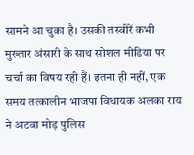सामने आ चुका है। उसकी तस्वीरें कभी मुख्तार अंसारी के साथ सोशल मीडिया पर चर्चा का विषय रही हैं। इतना ही नहीं, एक समय तत्कालीन भाजपा विधायक अलका राय ने अटवा मोड़ पुलिस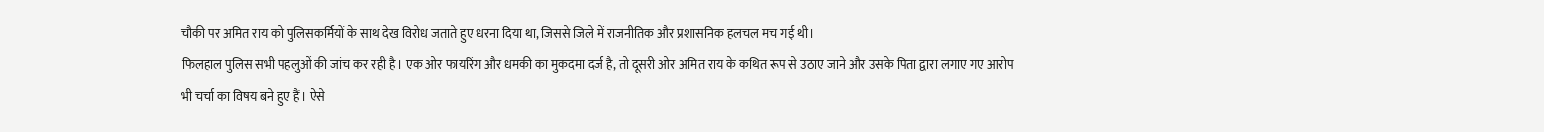चौकी पर अमित राय को पुलिसकर्मियों के साथ देख विरोध जताते हुए धरना दिया था, जिससे जिले में राजनीतिक और प्रशासनिक हलचल मच गई थी।
फिलहाल पुलिस सभी पहलुओं की जांच कर रही है। एक ओर फायरिंग और धमकी का मुकदमा दर्ज है, तो दूसरी ओर अमित राय के कथित रूप से उठाए जाने और उसके पिता द्वारा लगाए गए आरोप भी चर्चा का विषय बने हुए हैं। ऐसे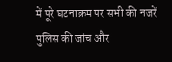में पूरे घटनाक्रम पर सभी की नजरें पुलिस की जांच और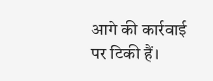आगे की कार्रवाई पर टिकी हैं।